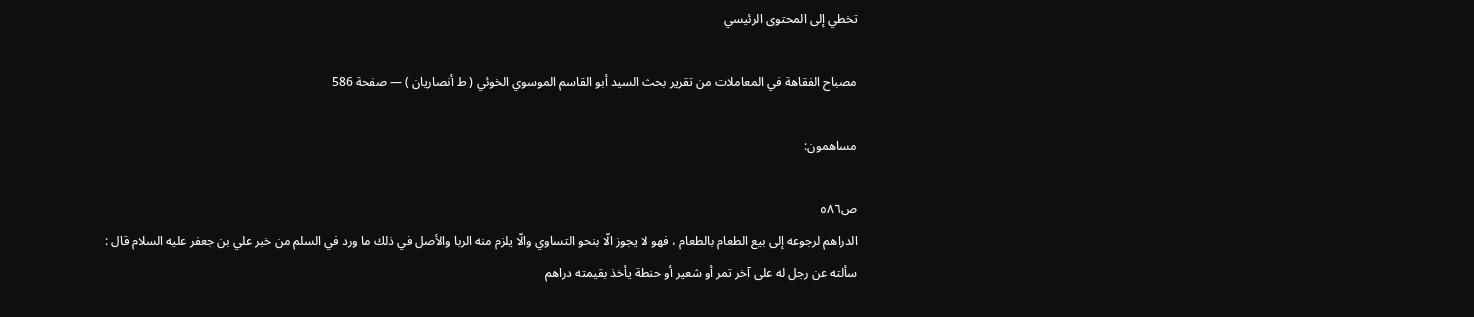تخطي إلى المحتوى الرئيسي

مصباح الفقاهة في المعاملات من تقرير بحث السيد أبو القاسم الموسوي الخوئي ( ط أنصاريان ) — صفحة 586

مساهمون:

ص٥٨٦
الدراهم لرجوعه إلى بيع الطعام بالطعام ، فهو لا يجوز الّا بنحو التساوي والّا يلزم منه الربا والأصل في ذلك ما ورد في السلم من خبر علي بن جعفر عليه السلام قال : سألته عن رجل له على آخر تمر أو شعير أو حنطة يأخذ بقيمته دراهم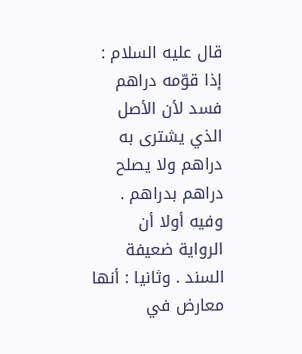قال عليه السلام : إذا قوّمه دراهم فسد لأن الأصل الذي يشترى به دراهم ولا يصلح دراهم بدراهم . وفيه أولا أن الرواية ضعيفة السند . وثانيا : أنها معارض في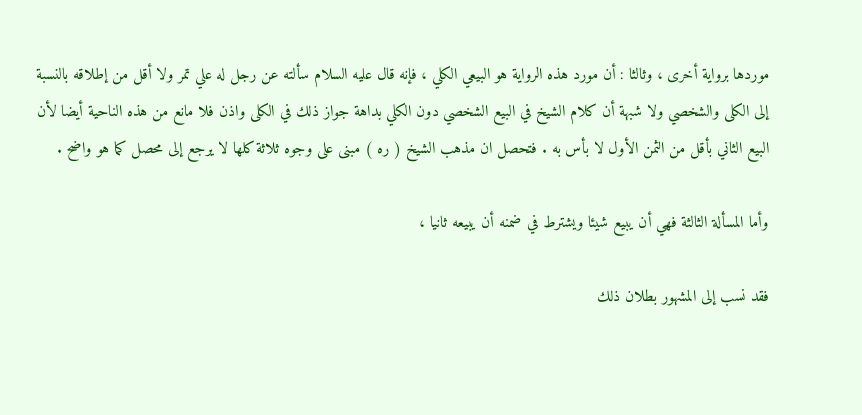موردها برواية أخرى ، وثالثا : أن مورد هذه الرواية هو البيعي الكلي ، فإنه قال عليه السلام سألته عن رجل له علي تمر ولا أقل من إطلاقه بالنسبة إلى الكلى والشخصي ولا شبهة أن كلام الشيخ في البيع الشخصي دون الكلي بداهة جواز ذلك في الكلى واذن فلا مانع من هذه الناحية أيضا لأن البيع الثاني بأقل من الثمن الأول لا بأس به . فتحصل ان مذهب الشيخ ( ره ) مبنى على وجوه ثلاثة كلها لا يرجع إلى محصل كما هو واضح .

وأما المسألة الثالثة فهي أن يبيع شيئا ويشترط في ضمنه أن يبيعه ثانيا ،

فقد نسب إلى المشهور بطلان ذلك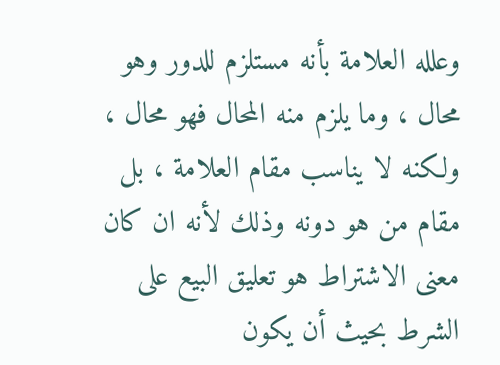وعلله العلامة بأنه مستلزم للدور وهو محال ، وما يلزم منه المحال فهو محال ، ولكنه لا يناسب مقام العلامة ، بل مقام من هو دونه وذلك لأنه ان كان معنى الاشتراط هو تعليق البيع على الشرط بحيث أن يكون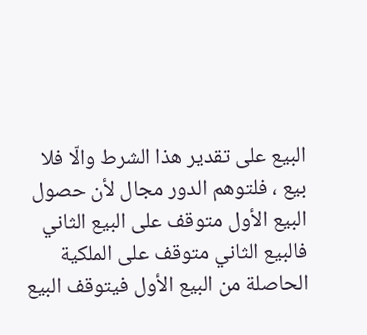البيع على تقدير هذا الشرط والّا فلا بيع ، فلتوهم الدور مجال لأن حصول البيع الأول متوقف على البيع الثاني فالبيع الثاني متوقف على الملكية الحاصلة من البيع الأول فيتوقف البيع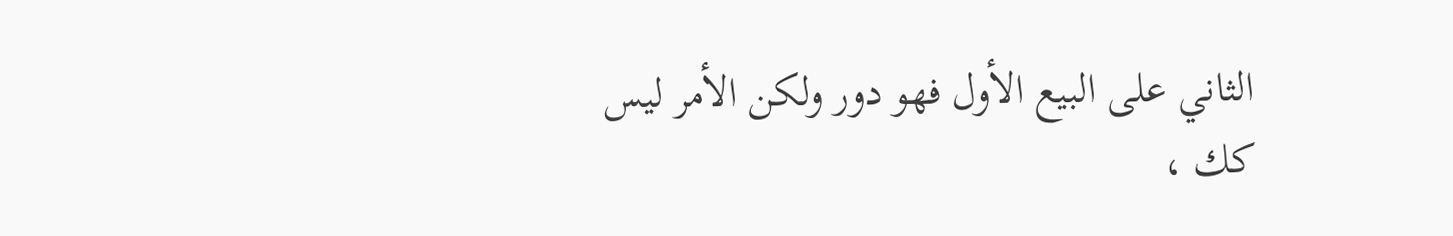الثاني على البيع الأول فهو دور ولكن الأمر ليس كك ،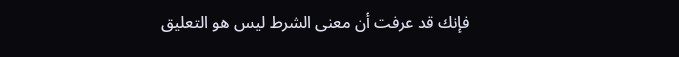فإنك قد عرفت أن معنى الشرط ليس هو التعليق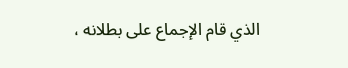الذي قام الإجماع على بطلانه ،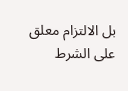بل الالتزام معلق على الشرط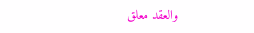والعقد معلق